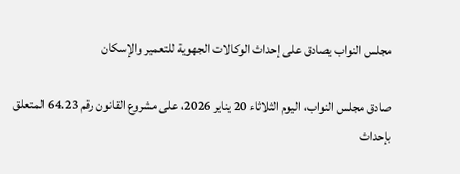مجلس النواب يصادق على إحداث الوكالات الجهوية للتعمير والإسكان

صادق مجلس النواب، اليوم الثلاثاء 20 يناير 2026، على مشروع القانون رقم 64.23 المتعلق بإحداث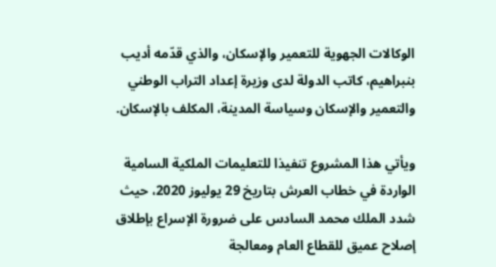الوكالات الجهوية للتعمير والإسكان، والذي قدّمه أديب بنبراهيم، كاتب الدولة لدى وزيرة إعداد التراب الوطني والتعمير والإسكان وسياسة المدينة، المكلف بالإسكان.

ويأتي هذا المشروع تنفيذا للتعليمات الملكية السامية الواردة في خطاب العرش بتاريخ 29 يوليوز 2020، حيث شدد الملك محمد السادس على ضرورة الإسراع بإطلاق إصلاح عميق للقطاع العام ومعالجة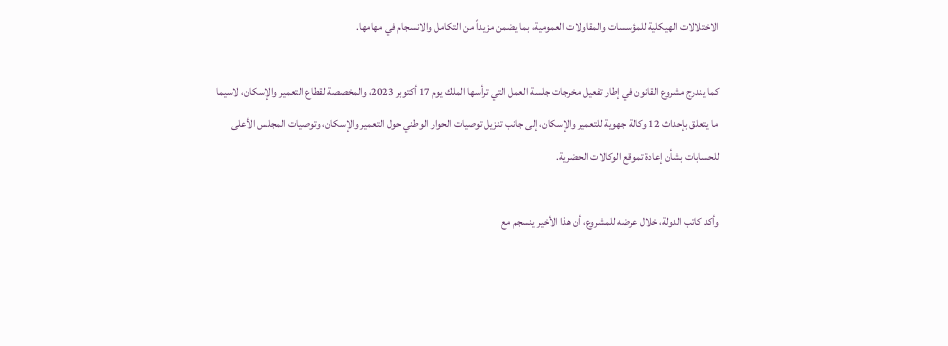الاختلالات الهيكلية للمؤسسات والمقاولات العمومية، بما يضمن مزيداً من التكامل والانسجام في مهامها.

كما يندرج مشروع القانون في إطار تفعيل مخرجات جلسة العمل التي ترأسها الملك يوم 17 أكتوبر 2023، والمخصصة لقطاع التعمير والإسكان، لاسيما ما يتعلق بإحداث 12 وكالة جهوية للتعمير والإسكان، إلى جانب تنزيل توصيات الحوار الوطني حول التعمير والإسكان، وتوصيات المجلس الأعلى للحسابات بشأن إعادة تموقع الوكالات الحضرية.

وأكد كاتب الدولة، خلال عرضه للمشروع، أن هذا الأخير ينسجم مع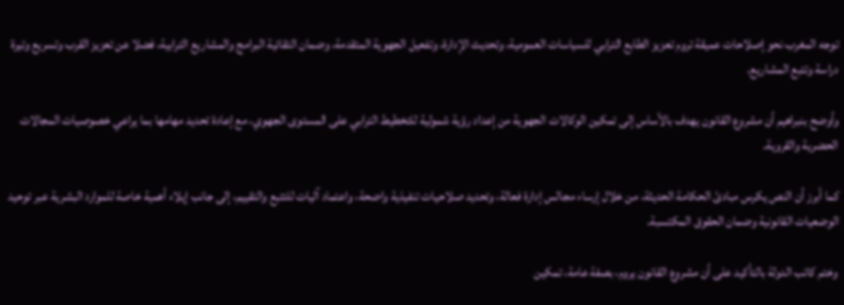توجه المغرب نحو إصلاحات عميقة تروم تعزيز الطابع الترابي للسياسات العمومية، وتحديث الإدارة، وتفعيل الجهوية المتقدمة، وضمان التقائية البرامج والمشاريع الترابية، فضلا عن تعزيز القرب وتسريع وتيرة دراسة وتتبع المشاريع.

وأوضح بنبراهيم أن مشروع القانون يهدف بالأساس إلى تمكين الوكالات الجهوية من إعداد رؤية شمولية للتخطيط الترابي على المستوى الجهوي، مع إعادة تحديد مهامها بما يراعي خصوصيات المجالات الحضرية والقروية.

كما أبرز أن النص يكرس مبادئ الحكامة الحديثة، من خلال إرساء مجالس إدارة فعالة، وتحديد صلاحيات تنفيذية واضحة، واعتماد آليات للتتبع والتقييم، إلى جانب إيلاء أهمية خاصة للموارد البشرية عبر توحيد الوضعيات القانونية وضمان الحقوق المكتسبة.

وختم كاتب الدولة بالتأكيد على أن مشروع القانون يروم، بصفة عامة، تمكين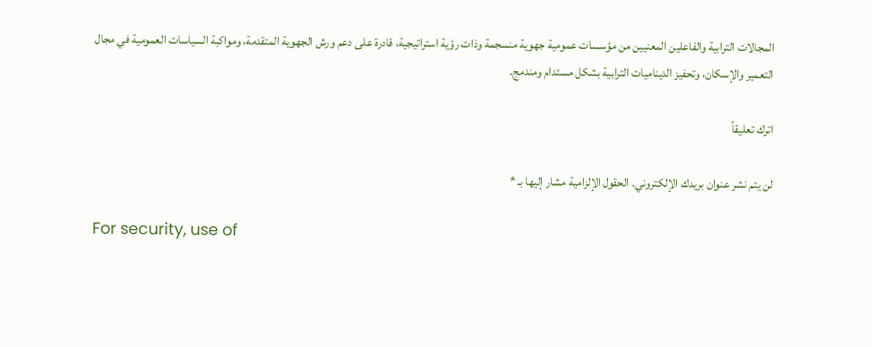المجالات الترابية والفاعلين المعنيين من مؤسسات عمومية جهوية منسجمة وذات رؤية استراتيجية، قادرة على دعم ورش الجهوية المتقدمة، ومواكبة السياسات العمومية في مجال التعمير والإسكان، وتحفيز الديناميات الترابية بشكل مستدام ومندمج.

اترك تعليقاً

لن يتم نشر عنوان بريدك الإلكتروني. الحقول الإلزامية مشار إليها بـ *

For security, use of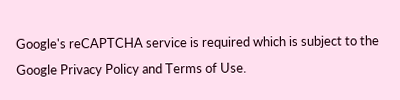Google's reCAPTCHA service is required which is subject to the Google Privacy Policy and Terms of Use.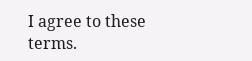I agree to these terms.